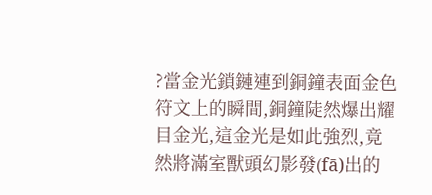?當金光鎖鏈連到銅鐘表面金色符文上的瞬間,銅鐘陡然爆出耀目金光,這金光是如此強烈,竟然將滿室獸頭幻影發(fā)出的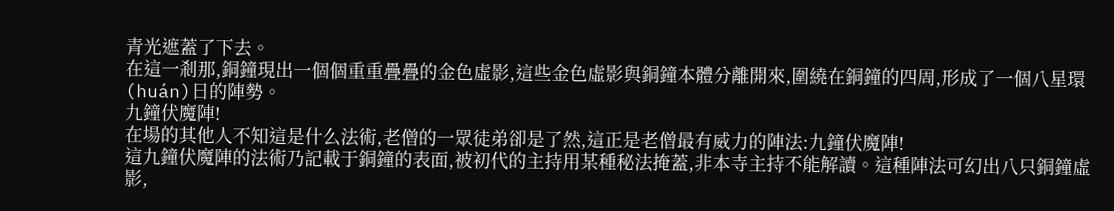青光遮蓋了下去。
在這一剎那,銅鐘現出一個個重重疊疊的金色虛影,這些金色虛影與銅鐘本體分離開來,圍繞在銅鐘的四周,形成了一個八星環(huán)日的陣勢。
九鐘伏魔陣!
在場的其他人不知這是什么法術,老僧的一眾徒弟卻是了然,這正是老僧最有威力的陣法:九鐘伏魔陣!
這九鐘伏魔陣的法術乃記載于銅鐘的表面,被初代的主持用某種秘法掩蓋,非本寺主持不能解讀。這種陣法可幻出八只銅鐘虛影,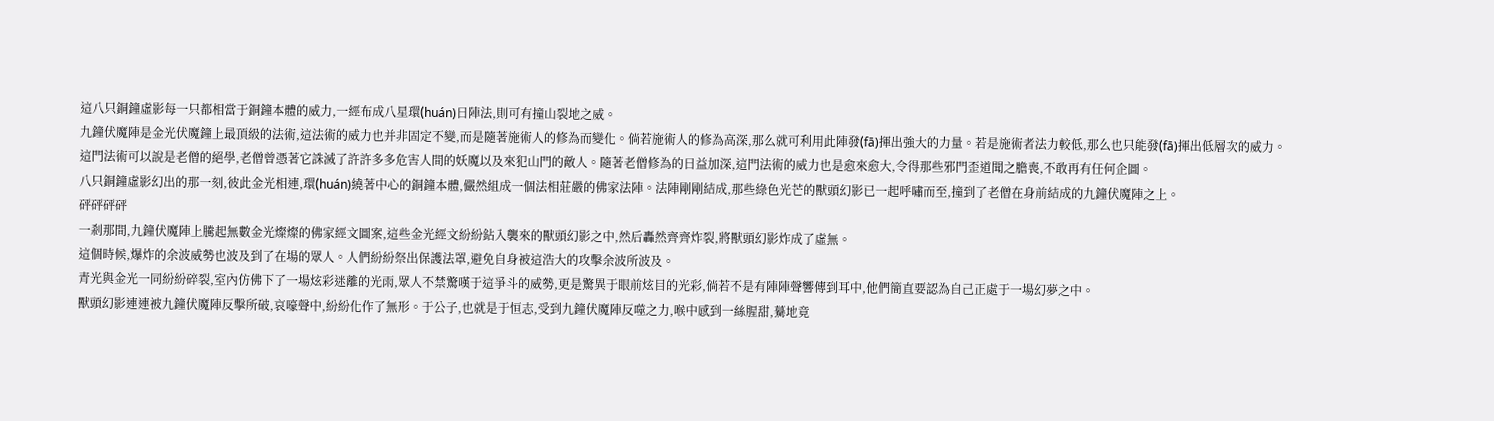這八只銅鐘虛影每一只都相當于銅鐘本體的威力,一經布成八星環(huán)日陣法,則可有撞山裂地之威。
九鐘伏魔陣是金光伏魔鐘上最頂級的法術,這法術的威力也并非固定不變,而是隨著施術人的修為而變化。倘若施術人的修為高深,那么就可利用此陣發(fā)揮出強大的力量。若是施術者法力較低,那么也只能發(fā)揮出低層次的威力。
這門法術可以說是老僧的絕學,老僧曾憑著它誅滅了許許多多危害人間的妖魔以及來犯山門的敵人。隨著老僧修為的日益加深,這門法術的威力也是愈來愈大,令得那些邪門歪道聞之膽喪,不敢再有任何企圖。
八只銅鐘虛影幻出的那一刻,彼此金光相連,環(huán)繞著中心的銅鐘本體,儼然組成一個法相莊嚴的佛家法陣。法陣剛剛結成,那些綠色光芒的獸頭幻影已一起呼嘯而至,撞到了老僧在身前結成的九鐘伏魔陣之上。
砰砰砰砰
一剎那間,九鐘伏魔陣上騰起無數金光燦燦的佛家經文圖案,這些金光經文紛紛鉆入襲來的獸頭幻影之中,然后轟然齊齊炸裂,將獸頭幻影炸成了虛無。
這個時候,爆炸的余波威勢也波及到了在場的眾人。人們紛紛祭出保護法罩,避免自身被這浩大的攻擊余波所波及。
青光與金光一同紛紛碎裂,室內仿佛下了一場炫彩迷離的光雨,眾人不禁驚嘆于這爭斗的威勢,更是驚異于眼前炫目的光彩,倘若不是有陣陣聲響傳到耳中,他們簡直要認為自己正處于一場幻夢之中。
獸頭幻影連連被九鐘伏魔陣反擊所破,哀嚎聲中,紛紛化作了無形。于公子,也就是于恒志,受到九鐘伏魔陣反噬之力,喉中感到一絲腥甜,驀地竟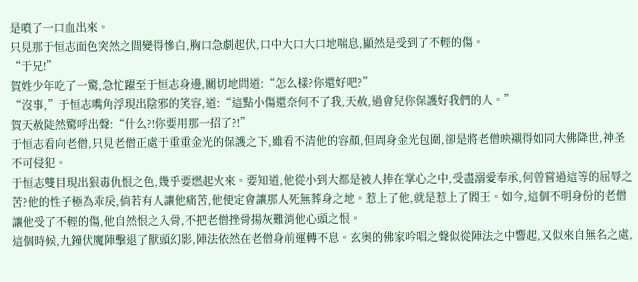是噴了一口血出來。
只見那于恒志面色突然之間變得慘白,胸口急劇起伏,口中大口大口地喘息,顯然是受到了不輕的傷。
“于兄!”
賀姓少年吃了一驚,急忙躍至于恒志身邊,關切地問道:“怎么樣?你還好吧?”
“沒事,”于恒志嘴角浮現出陰邪的笑容,道:“這點小傷還奈何不了我,天赦,過會兒你保護好我們的人。”
賀天赦陡然驚呼出聲:“什么?!你要用那一招了?!”
于恒志看向老僧,只見老僧正處于重重金光的保護之下,雖看不清他的容顏,但周身金光包圍,卻是將老僧映襯得如同大佛降世,神圣不可侵犯。
于恒志雙目現出狠毒仇恨之色,幾乎要燃起火來。要知道,他從小到大都是被人捧在掌心之中,受盡溺愛奉承,何曾嘗過這等的屈辱之苦?他的性子極為乖戾,倘若有人讓他痛苦,他便定會讓那人死無葬身之地。惹上了他,就是惹上了閻王。如今,這個不明身份的老僧讓他受了不輕的傷,他自然恨之入骨,不把老僧挫骨揚灰難消他心頭之恨。
這個時候,九鐘伏魔陣擊退了獸頭幻影,陣法依然在老僧身前運轉不息。玄奧的佛家吟唱之聲似從陣法之中響起,又似來自無名之處,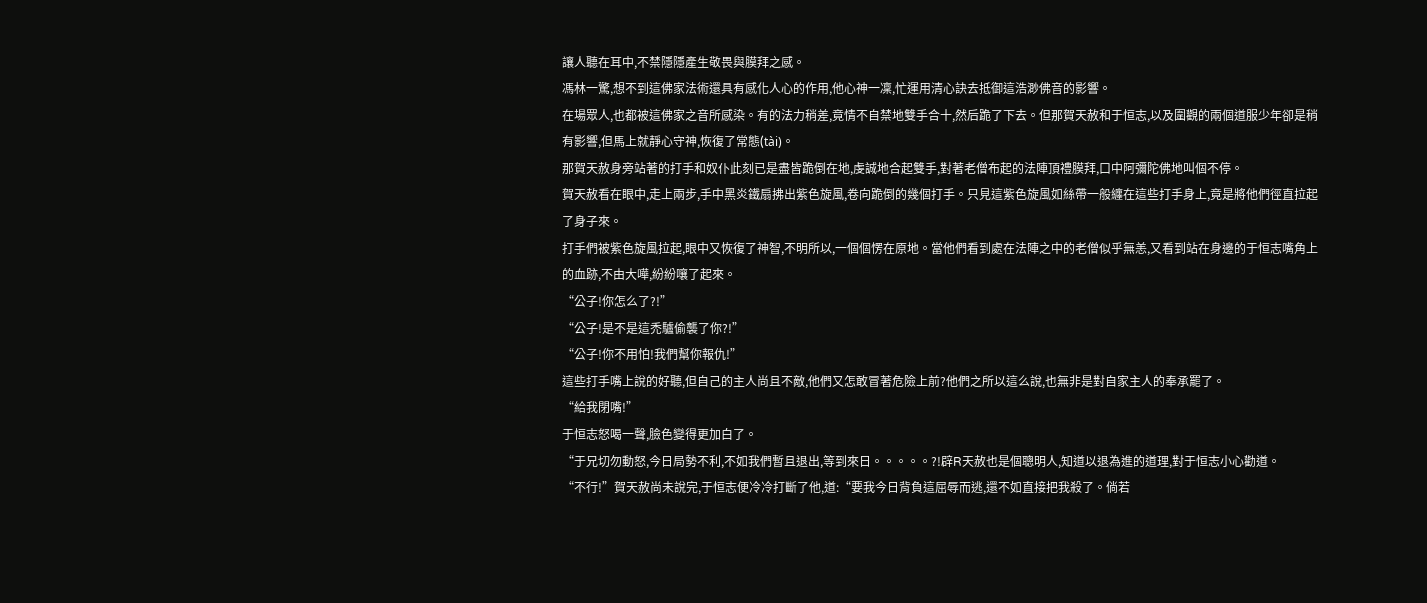讓人聽在耳中,不禁隱隱產生敬畏與膜拜之感。
馮林一驚,想不到這佛家法術還具有感化人心的作用,他心神一凜,忙運用清心訣去抵御這浩渺佛音的影響。
在場眾人,也都被這佛家之音所感染。有的法力稍差,竟情不自禁地雙手合十,然后跪了下去。但那賀天赦和于恒志,以及圍觀的兩個道服少年卻是稍有影響,但馬上就靜心守神,恢復了常態(tài)。
那賀天赦身旁站著的打手和奴仆此刻已是盡皆跪倒在地,虔誠地合起雙手,對著老僧布起的法陣頂禮膜拜,口中阿彌陀佛地叫個不停。
賀天赦看在眼中,走上兩步,手中黑炎鐵扇拂出紫色旋風,卷向跪倒的幾個打手。只見這紫色旋風如絲帶一般纏在這些打手身上,竟是將他們徑直拉起了身子來。
打手們被紫色旋風拉起,眼中又恢復了神智,不明所以,一個個愣在原地。當他們看到處在法陣之中的老僧似乎無恙,又看到站在身邊的于恒志嘴角上的血跡,不由大嘩,紛紛嚷了起來。
“公子!你怎么了?!”
“公子!是不是這禿驢偷襲了你?!”
“公子!你不用怕!我們幫你報仇!”
這些打手嘴上說的好聽,但自己的主人尚且不敵,他們又怎敢冒著危險上前?他們之所以這么說,也無非是對自家主人的奉承罷了。
“給我閉嘴!”
于恒志怒喝一聲,臉色變得更加白了。
“于兄切勿動怒,今日局勢不利,不如我們暫且退出,等到來日。。。。。?!辟R天赦也是個聰明人,知道以退為進的道理,對于恒志小心勸道。
“不行!”賀天赦尚未說完,于恒志便冷冷打斷了他,道:“要我今日背負這屈辱而逃,還不如直接把我殺了。倘若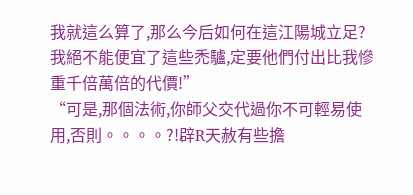我就這么算了,那么今后如何在這江陽城立足?我絕不能便宜了這些禿驢,定要他們付出比我慘重千倍萬倍的代價!”
“可是,那個法術,你師父交代過你不可輕易使用,否則。。。。?!辟R天赦有些擔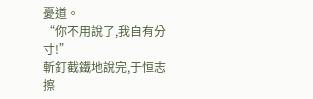憂道。
“你不用說了,我自有分寸!”
斬釘截鐵地說完,于恒志擦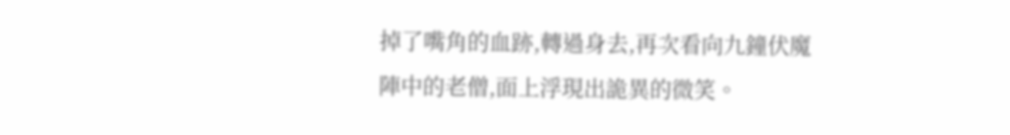掉了嘴角的血跡,轉過身去,再次看向九鐘伏魔陣中的老僧,面上浮現出詭異的微笑。